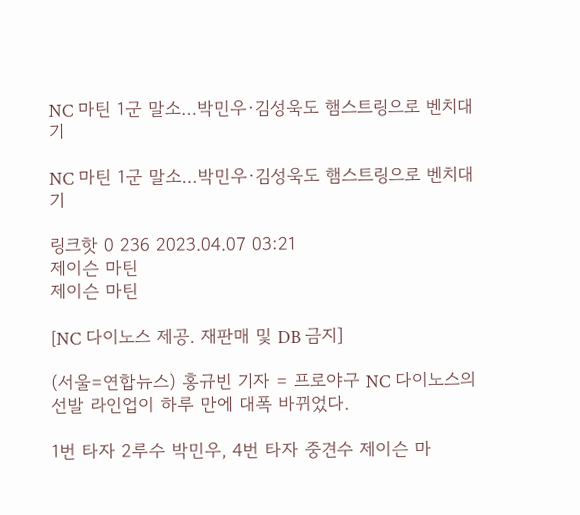NC 마틴 1군 말소…박민우·김성욱도 햄스트링으로 벤치대기

NC 마틴 1군 말소…박민우·김성욱도 햄스트링으로 벤치대기

링크핫 0 236 2023.04.07 03:21
제이슨 마틴
제이슨 마틴

[NC 다이노스 제공. 재판매 및 DB 금지]

(서울=연합뉴스) 홍규빈 기자 = 프로야구 NC 다이노스의 선발 라인업이 하루 만에 대폭 바뀌었다.

1번 타자 2루수 박민우, 4번 타자 중견수 제이슨 마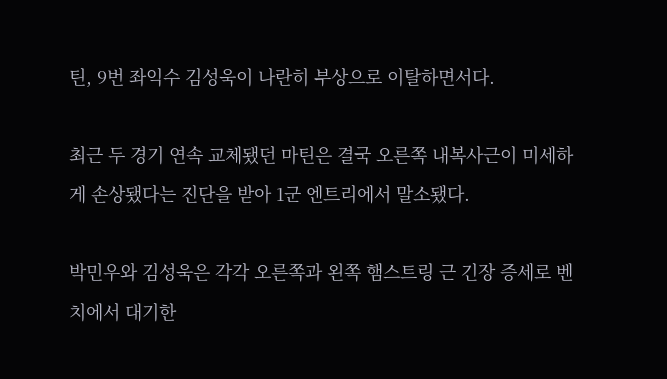틴, 9번 좌익수 김성욱이 나란히 부상으로 이탈하면서다.

최근 두 경기 연속 교체됐던 마틴은 결국 오른쪽 내복사근이 미세하게 손상됐다는 진단을 받아 1군 엔트리에서 말소됐다.

박민우와 김성욱은 각각 오른쪽과 왼쪽 햄스트링 근 긴장 증세로 벤치에서 대기한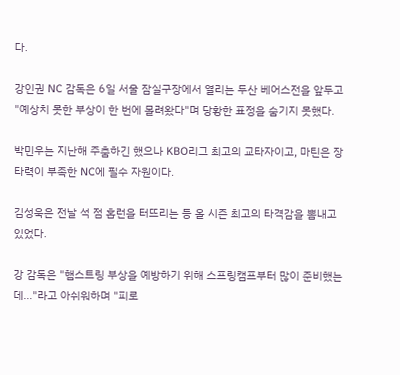다.

강인권 NC 감독은 6일 서울 잠실구장에서 열리는 두산 베어스전을 앞두고 "예상치 못한 부상이 한 번에 몰려왔다"며 당황한 표정을 숨기지 못했다.

박민우는 지난해 주춤하긴 했으나 KBO리그 최고의 교타자이고, 마틴은 장타력이 부족한 NC에 필수 자원이다.

김성욱은 전날 석 점 홈런을 터뜨리는 등 올 시즌 최고의 타격감을 뽐내고 있었다.

강 감독은 "햄스트링 부상을 예방하기 위해 스프링캠프부터 많이 준비했는데…"라고 아쉬워하며 "피로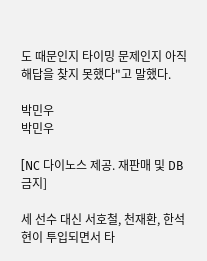도 때문인지 타이밍 문제인지 아직 해답을 찾지 못했다"고 말했다.

박민우
박민우

[NC 다이노스 제공. 재판매 및 DB 금지]

세 선수 대신 서호철, 천재환, 한석현이 투입되면서 타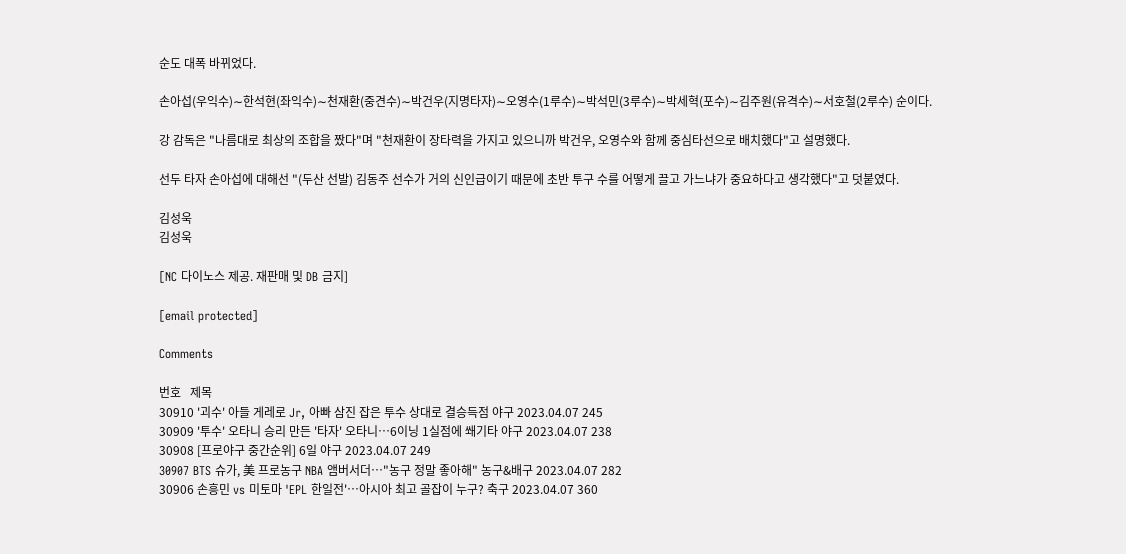순도 대폭 바뀌었다.

손아섭(우익수)∼한석현(좌익수)∼천재환(중견수)∼박건우(지명타자)∼오영수(1루수)∼박석민(3루수)∼박세혁(포수)∼김주원(유격수)∼서호철(2루수) 순이다.

강 감독은 "나름대로 최상의 조합을 짰다"며 "천재환이 장타력을 가지고 있으니까 박건우, 오영수와 함께 중심타선으로 배치했다"고 설명했다.

선두 타자 손아섭에 대해선 "(두산 선발) 김동주 선수가 거의 신인급이기 때문에 초반 투구 수를 어떻게 끌고 가느냐가 중요하다고 생각했다"고 덧붙였다.

김성욱
김성욱

[NC 다이노스 제공. 재판매 및 DB 금지]

[email protected]

Comments

번호   제목
30910 '괴수' 아들 게레로 Jr, 아빠 삼진 잡은 투수 상대로 결승득점 야구 2023.04.07 245
30909 '투수' 오타니 승리 만든 '타자' 오타니…6이닝 1실점에 쐐기타 야구 2023.04.07 238
30908 [프로야구 중간순위] 6일 야구 2023.04.07 249
30907 BTS 슈가, 美 프로농구 NBA 앰버서더…"농구 정말 좋아해" 농구&배구 2023.04.07 282
30906 손흥민 vs 미토마 'EPL 한일전'…아시아 최고 골잡이 누구? 축구 2023.04.07 360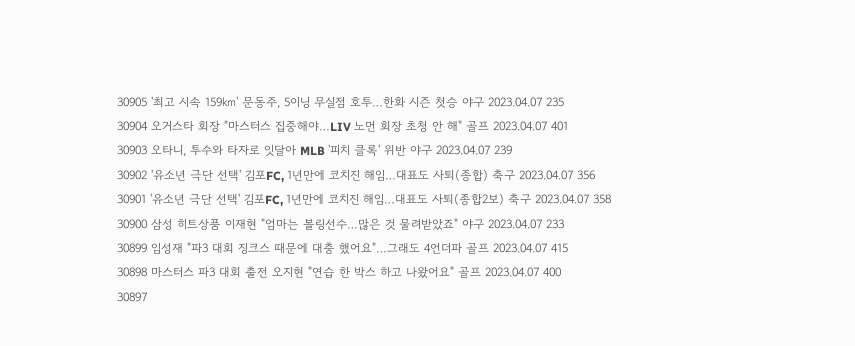30905 '최고 시속 159㎞' 문동주, 5이닝 무실점 호투…한화 시즌 첫승 야구 2023.04.07 235
30904 오거스타 회장 "마스터스 집중해야…LIV 노먼 회장 초청 안 해" 골프 2023.04.07 401
30903 오타니, 투수와 타자로 잇달아 MLB '피치 클록' 위반 야구 2023.04.07 239
30902 '유소년 극단 선택' 김포FC, 1년만에 코치진 해임…대표도 사퇴(종합) 축구 2023.04.07 356
30901 '유소년 극단 선택' 김포FC, 1년만에 코치진 해임…대표도 사퇴(종합2보) 축구 2023.04.07 358
30900 삼성 히트상품 이재현 "엄마는 볼링선수…많은 것 물려받았죠" 야구 2023.04.07 233
30899 임성재 "파3 대회 징크스 때문에 대충 했어요"…그래도 4언더파 골프 2023.04.07 415
30898 마스터스 파3 대회 출전 오지현 "연습 한 박스 하고 나왔어요" 골프 2023.04.07 400
30897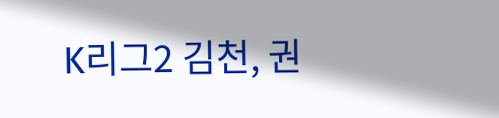K리그2 김천, 권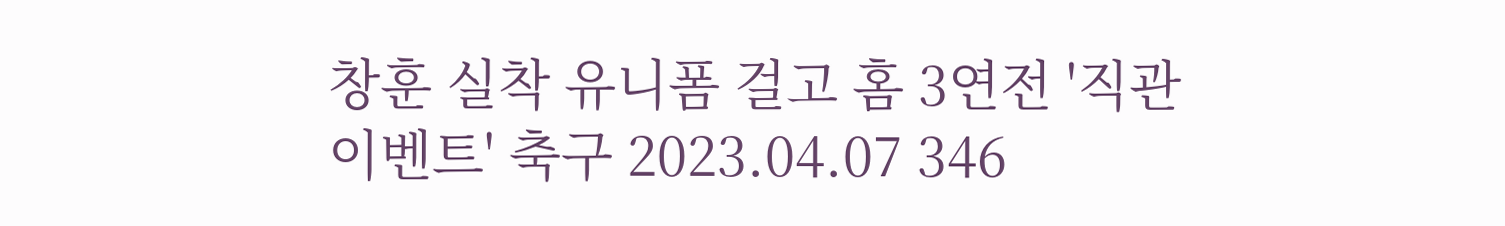창훈 실착 유니폼 걸고 홈 3연전 '직관 이벤트' 축구 2023.04.07 346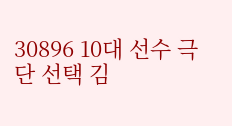30896 10대 선수 극단 선택 김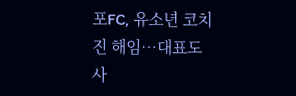포FC, 유소년 코치진 해임…대표도 사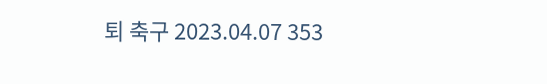퇴 축구 2023.04.07 353